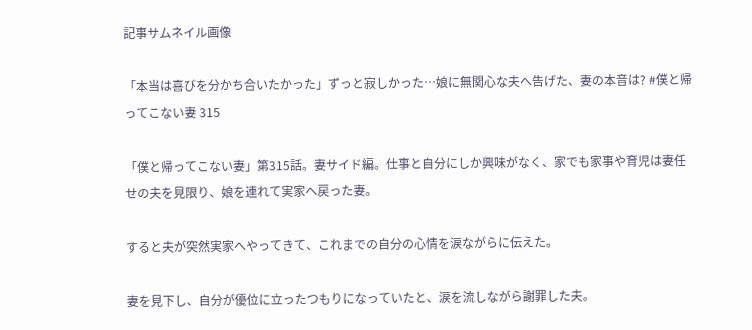記事サムネイル画像

「本当は喜びを分かち合いたかった」ずっと寂しかった…娘に無関心な夫へ告げた、妻の本音は? #僕と帰ってこない妻 315

「僕と帰ってこない妻」第315話。妻サイド編。仕事と自分にしか興味がなく、家でも家事や育児は妻任せの夫を見限り、娘を連れて実家へ戻った妻。

すると夫が突然実家へやってきて、これまでの自分の心情を涙ながらに伝えた。

妻を見下し、自分が優位に立ったつもりになっていたと、涙を流しながら謝罪した夫。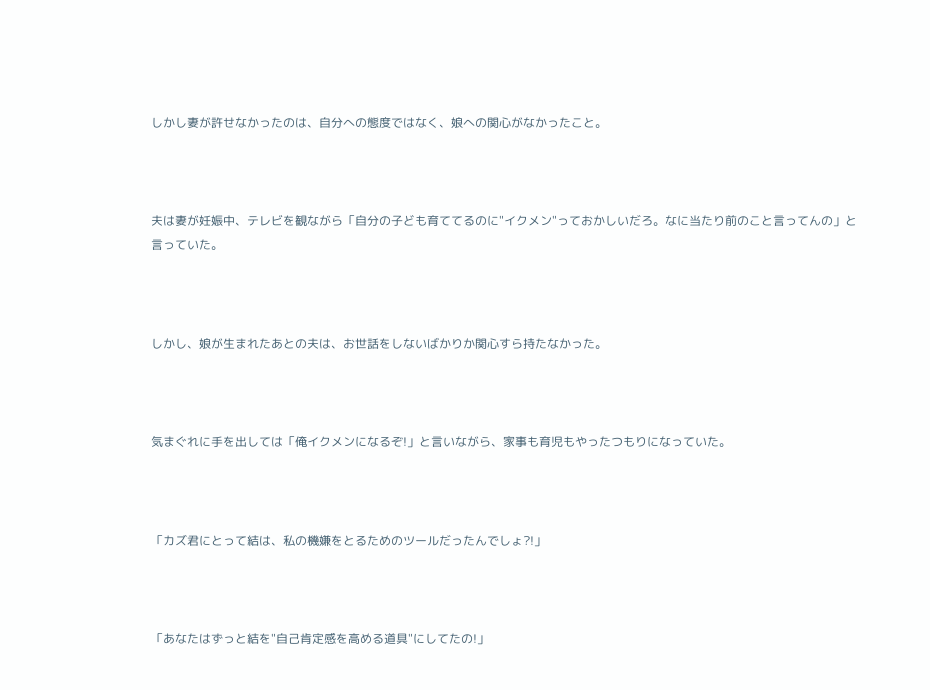しかし妻が許せなかったのは、自分への態度ではなく、娘への関心がなかったこと。



夫は妻が妊娠中、テレビを観ながら「自分の子ども育ててるのに"イクメン"っておかしいだろ。なに当たり前のこと言ってんの」と言っていた。



しかし、娘が生まれたあとの夫は、お世話をしないばかりか関心すら持たなかった。



気まぐれに手を出しては「俺イクメンになるぞ!」と言いながら、家事も育児もやったつもりになっていた。



「カズ君にとって結は、私の機嫌をとるためのツールだったんでしょ?!」



「あなたはずっと結を"自己肯定感を高める道具"にしてたの!」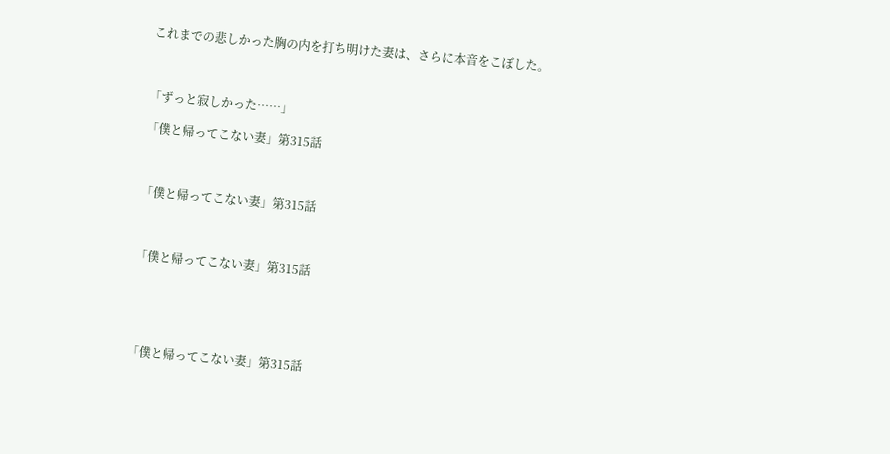これまでの悲しかった胸の内を打ち明けた妻は、さらに本音をこぼした。



「ずっと寂しかった……」

「僕と帰ってこない妻」第315話



「僕と帰ってこない妻」第315話



「僕と帰ってこない妻」第315話





「僕と帰ってこない妻」第315話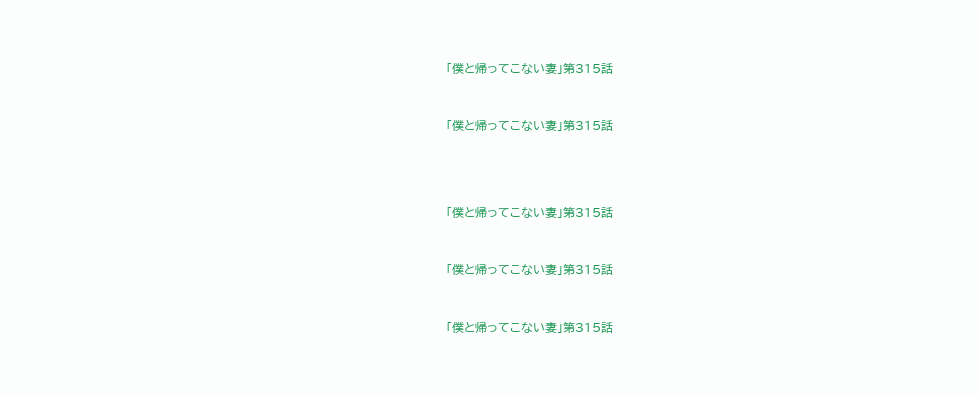「僕と帰ってこない妻」第315話



「僕と帰ってこない妻」第315話





「僕と帰ってこない妻」第315話



「僕と帰ってこない妻」第315話



「僕と帰ってこない妻」第315話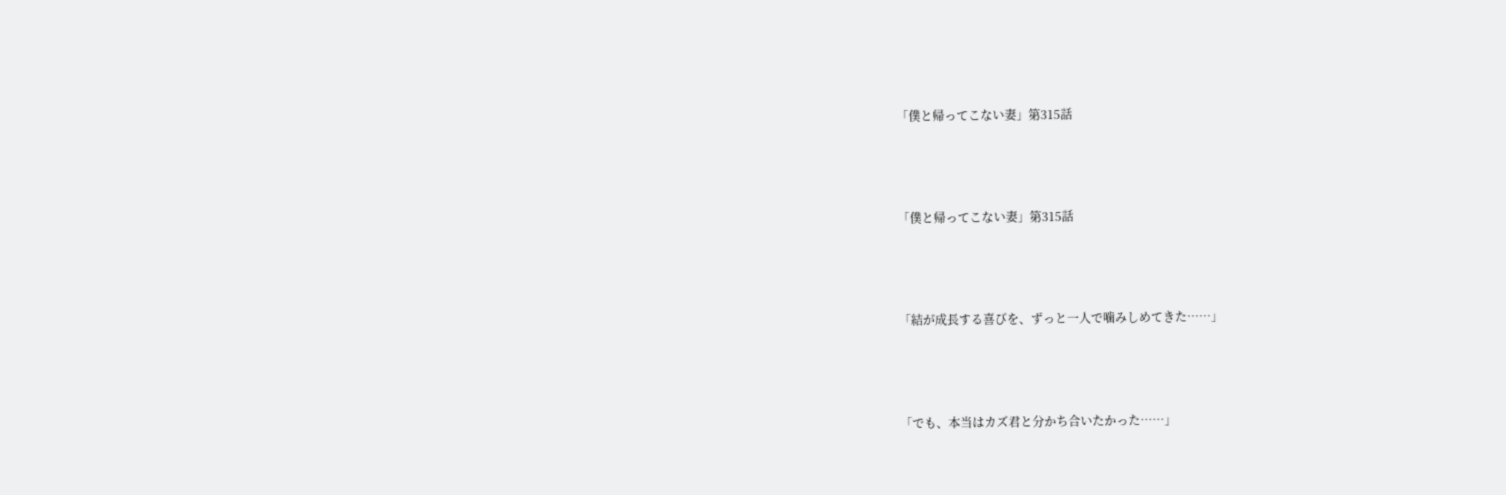「僕と帰ってこない妻」第315話



「僕と帰ってこない妻」第315話



「結が成長する喜びを、ずっと一人で噛みしめてきた……」



「でも、本当はカズ君と分かち合いたかった……」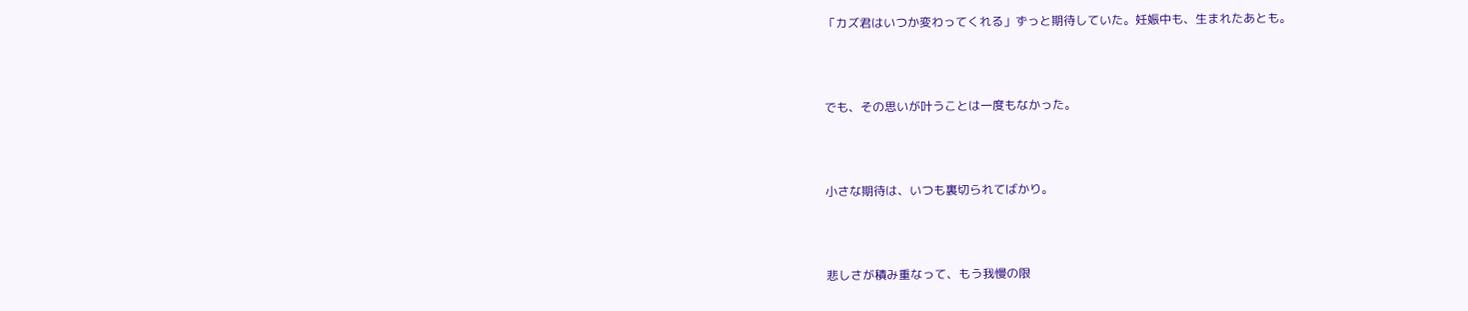「カズ君はいつか変わってくれる」ずっと期待していた。妊娠中も、生まれたあとも。



でも、その思いが叶うことは一度もなかった。



小さな期待は、いつも裏切られてばかり。



悲しさが積み重なって、もう我慢の限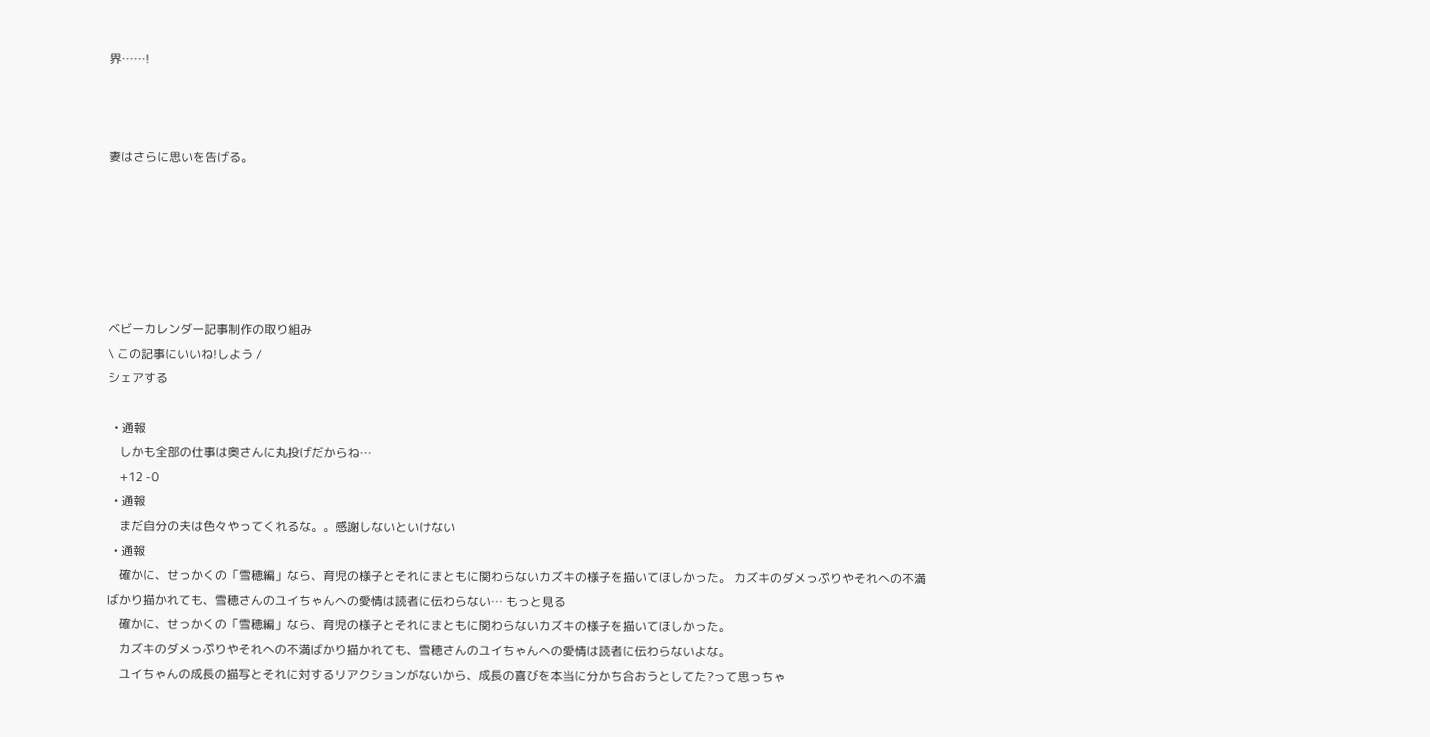界……!



妻はさらに思いを告げる。






ベビーカレンダー記事制作の取り組み
\ この記事にいいね!しよう /
シェアする

  • 通報
    しかも全部の仕事は奥さんに丸投げだからね…
    +12 -0
  • 通報
    まだ自分の夫は色々やってくれるな。。感謝しないといけない
  • 通報
    確かに、せっかくの「雪穂編」なら、育児の様子とそれにまともに関わらないカズキの様子を描いてほしかった。 カズキのダメっぷりやそれへの不満ばかり描かれても、雪穂さんのユイちゃんへの愛情は読者に伝わらない… もっと見る
    確かに、せっかくの「雪穂編」なら、育児の様子とそれにまともに関わらないカズキの様子を描いてほしかった。
    カズキのダメっぷりやそれへの不満ばかり描かれても、雪穂さんのユイちゃんへの愛情は読者に伝わらないよな。
    ユイちゃんの成長の描写とそれに対するリアクションがないから、成長の喜びを本当に分かち合おうとしてた?って思っちゃ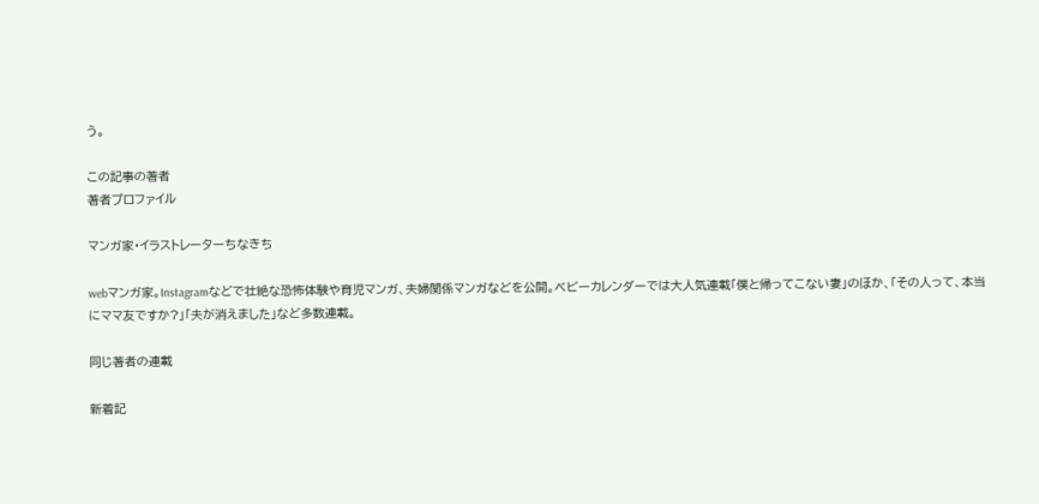う。

この記事の著者
著者プロファイル

マンガ家・イラストレーターちなきち

webマンガ家。Instagramなどで壮絶な恐怖体験や育児マンガ、夫婦関係マンガなどを公開。ベビーカレンダーでは大人気連載「僕と帰ってこない妻」のほか、「その人って、本当にママ友ですか?」「夫が消えました」など多数連載。

同じ著者の連載

新着記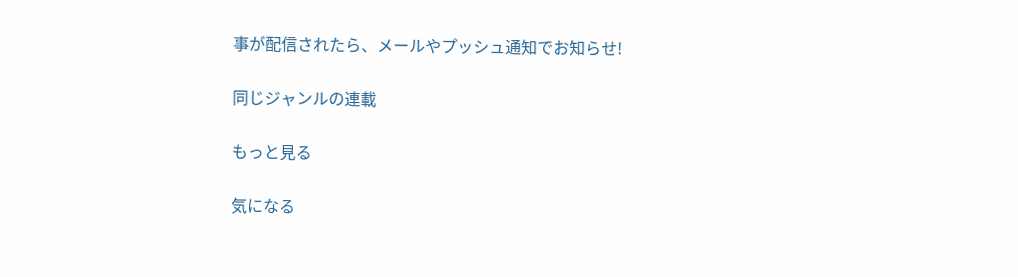事が配信されたら、メールやプッシュ通知でお知らせ!

同じジャンルの連載

もっと見る

気になる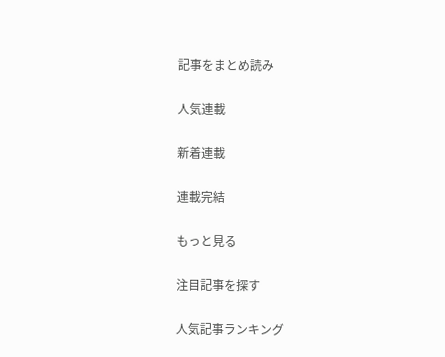記事をまとめ読み

人気連載

新着連載

連載完結

もっと見る

注目記事を探す

人気記事ランキング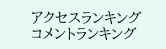アクセスランキング
コメントランキング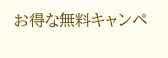お得な無料キャンペ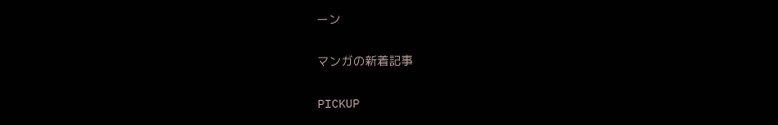ーン

マンガの新着記事

PICKUP